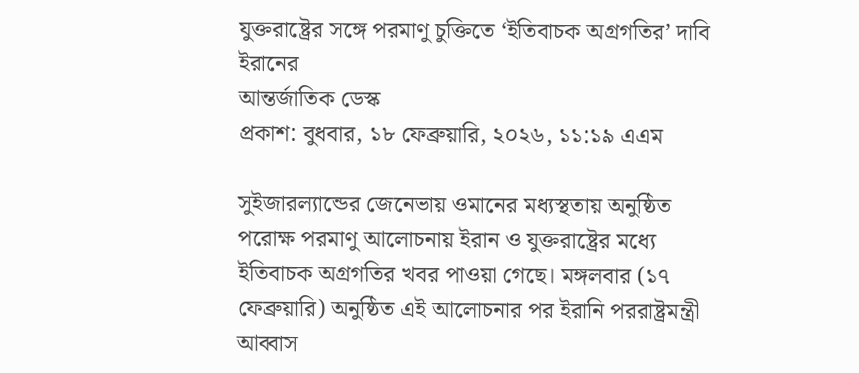যুক্তরাষ্ট্রের সঙ্গে পরমাণু চুক্তিতে ‘ইতিবাচক অগ্রগতির’ দাবি ইরানের
আন্তর্জাতিক ডেস্ক
প্রকাশ: বুধবার, ১৮ ফেব্রুয়ারি, ২০২৬, ১১:১৯ এএম

সুইজারল্যান্ডের জেনেভায় ওমানের মধ্যস্থতায় অনুষ্ঠিত পরোক্ষ পরমাণু আলোচনায় ইরান ও যুক্তরাষ্ট্রের মধ্যে ইতিবাচক অগ্রগতির খবর পাওয়া গেছে। মঙ্গলবার (১৭ ফেব্রুয়ারি) অনুষ্ঠিত এই আলোচনার পর ইরানি পররাষ্ট্রমন্ত্রী আব্বাস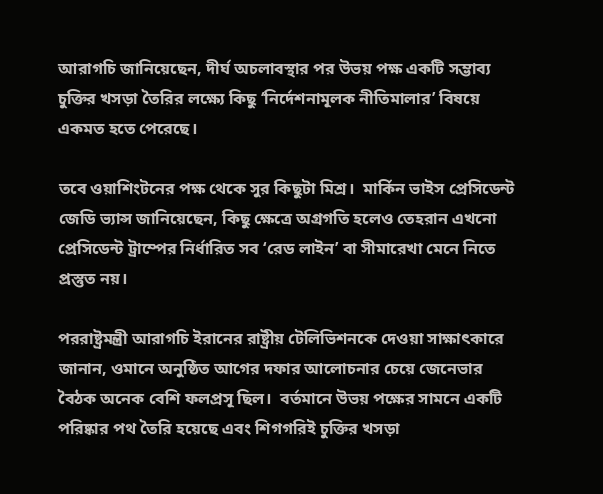আরাগচি জানিয়েছেন, দীর্ঘ অচলাবস্থার পর উভয় পক্ষ একটি সম্ভাব্য চুক্তির খসড়া তৈরির লক্ষ্যে কিছু ‘নির্দেশনামূলক নীতিমালার’ বিষয়ে একমত হতে পেরেছে।

তবে ওয়াশিংটনের পক্ষ থেকে সুর কিছুটা মিশ্র।  মার্কিন ভাইস প্রেসিডেন্ট জেডি ভ্যান্স জানিয়েছেন, কিছু ক্ষেত্রে অগ্রগতি হলেও তেহরান এখনো প্রেসিডেন্ট ট্রাম্পের নির্ধারিত সব ‘রেড লাইন’ বা সীমারেখা মেনে নিতে প্রস্তুত নয়।

পররাষ্ট্রমন্ত্রী আরাগচি ইরানের রাষ্ট্রীয় টেলিভিশনকে দেওয়া সাক্ষাৎকারে জানান, ওমানে অনুষ্ঠিত আগের দফার আলোচনার চেয়ে জেনেভার বৈঠক অনেক বেশি ফলপ্রসূ ছিল।  বর্তমানে উভয় পক্ষের সামনে একটি পরিষ্কার পথ তৈরি হয়েছে এবং শিগগরিই চুক্তির খসড়া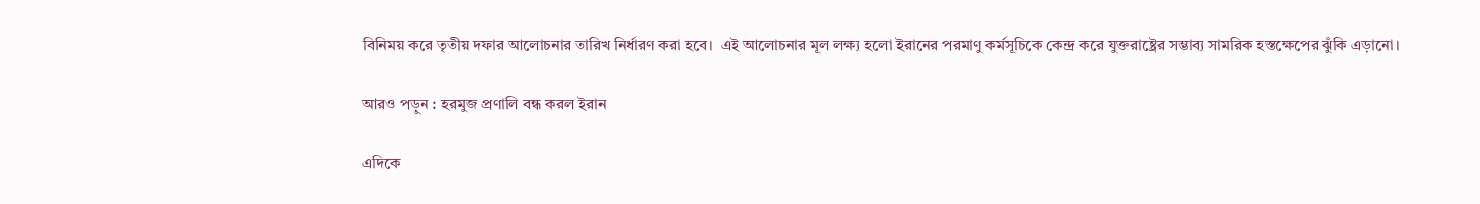বিনিময় করে তৃতীয় দফার আলোচনার তারিখ নির্ধারণ করা হবে।  এই আলোচনার মূল লক্ষ্য হলো ইরানের পরমাণু কর্মসূচিকে কেন্দ্র করে যুক্তরাষ্ট্রের সম্ভাব্য সামরিক হস্তক্ষেপের ঝুঁকি এড়ানো।

আরও পড়ুন : হরমুজ প্রণালি বন্ধ করল ইরান

এদিকে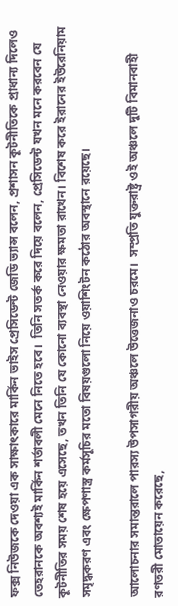ফক্স নিউজকে দেওয়া এক সাক্ষাৎকারে মার্কিন ভাইস প্রেসিডেন্ট জেডি ভ্যান্স বলেন, প্রশাসন কূটনীতিকে প্রাধান্য দিলেও তেহরানকে অবশ্যই মার্কিন শর্তাবলী মেনে নিতে হবে।  তিনি সতর্ক করে দিয়ে বলেন, প্রেসিডেন্ট যখন মনে করবেন যে কূটনীতির সময় শেষ হয়ে এসেছে, তখন তিনি যে কোনো ব্যবস্থা নেওয়ার ক্ষমতা রাখেন। বিশেষ করে ইরানের ইউরেনিয়াম সমৃদ্ধকরণ এবং ক্ষেপণাস্ত্র কর্মসূচির মতো বিষয়গুলো নিয়ে ওয়াশিংটন কঠোর অবস্থানে রয়েছে।

আলোচনার সমান্তরালে পারস্য উপসাগরীয় অঞ্চলে উত্তেজনাও চরমে।  সম্প্রতি যুক্তরাষ্ট্র ওই অঞ্চলে দুটি বিমানবাহী রণতরী মোতায়েন করেছে,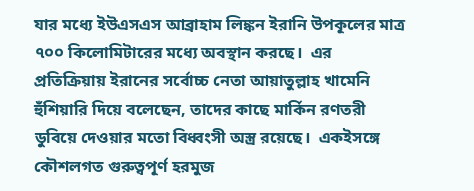যার মধ্যে ইউএসএস আব্রাহাম লিঙ্কন ইরানি উপকূলের মাত্র ৭০০ কিলোমিটারের মধ্যে অবস্থান করছে।  এর প্রতিক্রিয়ায় ইরানের সর্বোচ্চ নেতা আয়াতুল্লাহ খামেনি হুঁশিয়ারি দিয়ে বলেছেন, তাদের কাছে মার্কিন রণতরী ডুবিয়ে দেওয়ার মতো বিধ্বংসী অস্ত্র রয়েছে।  একইসঙ্গে কৌশলগত গুরুত্বপূর্ণ হরমুজ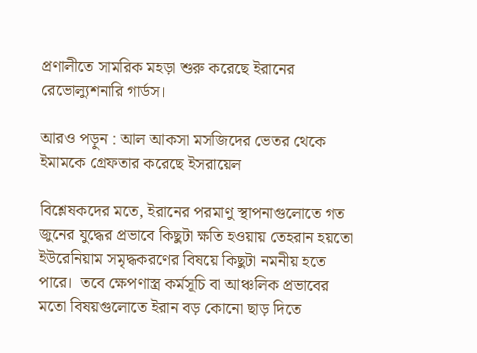প্রণালীতে সামরিক মহড়া শুরু করেছে ইরানের রেভোল্যুশনারি গার্ডস।

আরও পড়ুন : আল আকসা মসজিদের ভেতর থেকে ইমামকে গ্রেফতার করেছে ইসরায়েল

বিশ্লেষকদের মতে, ইরানের পরমাণু স্থাপনাগুলোতে গত জুনের যুদ্ধের প্রভাবে কিছুটা ক্ষতি হওয়ায় তেহরান হয়তো ইউরেনিয়াম সমৃদ্ধকরণের বিষয়ে কিছুটা নমনীয় হতে পারে।  তবে ক্ষেপণাস্ত্র কর্মসূচি বা আঞ্চলিক প্রভাবের মতো বিষয়গুলোতে ইরান বড় কোনো ছাড় দিতে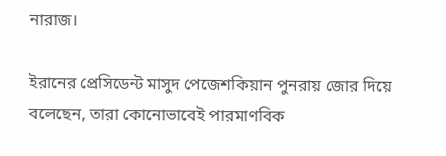নারাজ।

ইরানের প্রেসিডেন্ট মাসুদ পেজেশকিয়ান পুনরায় জোর দিয়ে বলেছেন, তারা কোনোভাবেই পারমাণবিক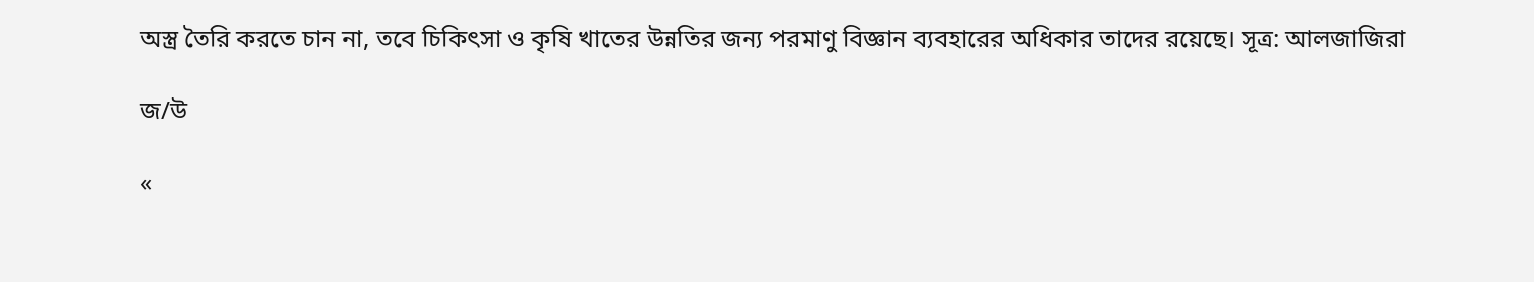অস্ত্র তৈরি করতে চান না, তবে চিকিৎসা ও কৃষি খাতের উন্নতির জন্য পরমাণু বিজ্ঞান ব্যবহারের অধিকার তাদের রয়েছে। সূত্র: আলজাজিরা

জ/উ

«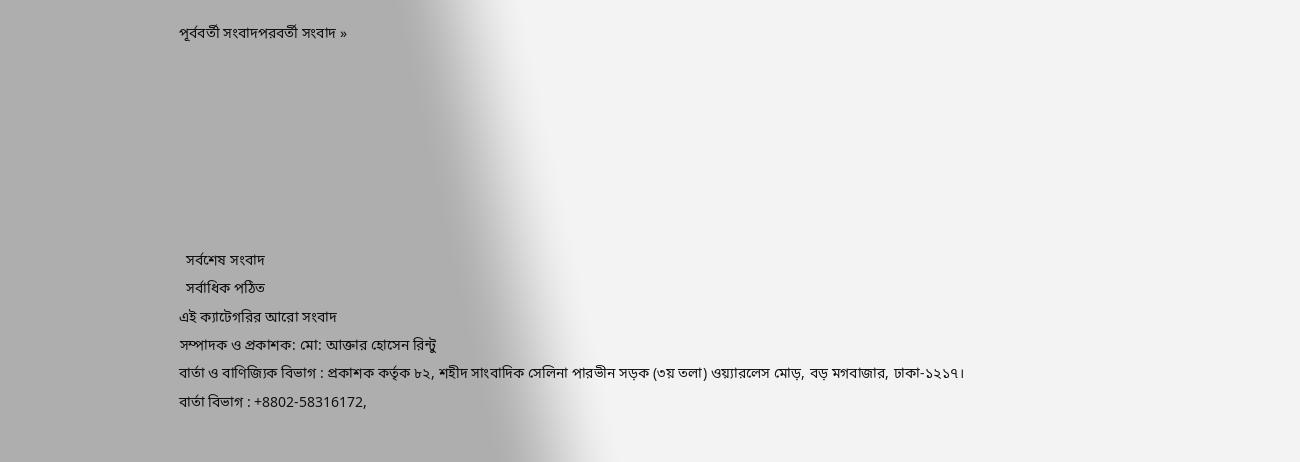পূর্ববর্তী সংবাদপরবর্তী সংবাদ »







  সর্বশেষ সংবাদ
  সর্বাধিক পঠিত
এই ক্যাটেগরির আরো সংবাদ
সম্পাদক ও প্রকাশক: মো: আক্তার হোসেন রিন্টু
বার্তা ও বাণিজ্যিক বিভাগ : প্রকাশক কর্তৃক ৮২, শহীদ সাংবাদিক সেলিনা পারভীন সড়ক (৩য় তলা) ওয়্যারলেস মোড়, বড় মগবাজার, ঢাকা-১২১৭।
বার্তা বিভাগ : +8802-58316172,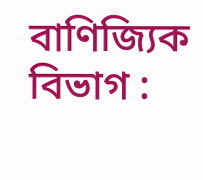বাণিজ্যিক বিভাগ :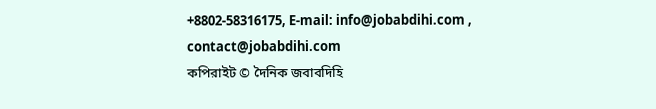+8802-58316175, E-mail: info@jobabdihi.com , contact@jobabdihi.com
কপিরাইট © দৈনিক জবাবদিহি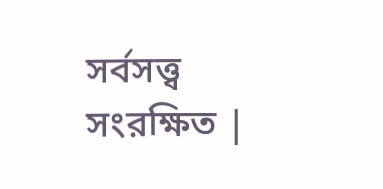সর্বসত্ত্ব সংরক্ষিত |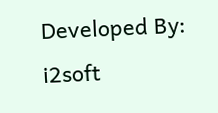Developed By: i2soft